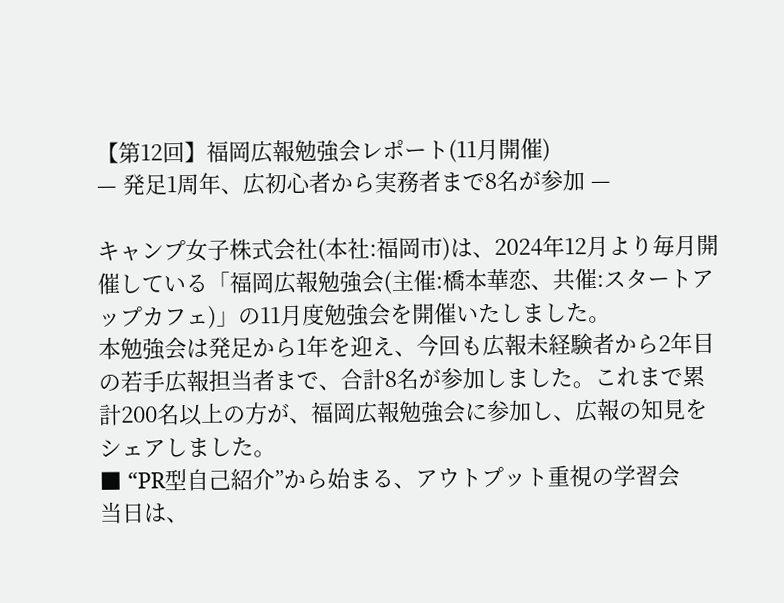【第12回】福岡広報勉強会レポート(11月開催)
— 発足1周年、広初心者から実務者まで8名が参加 —

キャンプ女子株式会社(本社:福岡市)は、2024年12月より毎月開催している「福岡広報勉強会(主催:橋本華恋、共催:スタートアップカフェ)」の11月度勉強会を開催いたしました。
本勉強会は発足から1年を迎え、今回も広報未経験者から2年目の若手広報担当者まで、合計8名が参加しました。これまで累計200名以上の方が、福岡広報勉強会に参加し、広報の知見をシェアしました。
■ “PR型自己紹介”から始まる、アウトプット重視の学習会
当日は、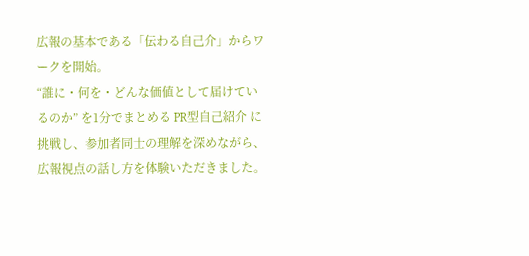広報の基本である「伝わる自己介」からワークを開始。
“誰に・何を・どんな価値として届けているのか” を1分でまとめる PR型自己紹介 に挑戦し、参加者同士の理解を深めながら、広報視点の話し方を体験いただきました。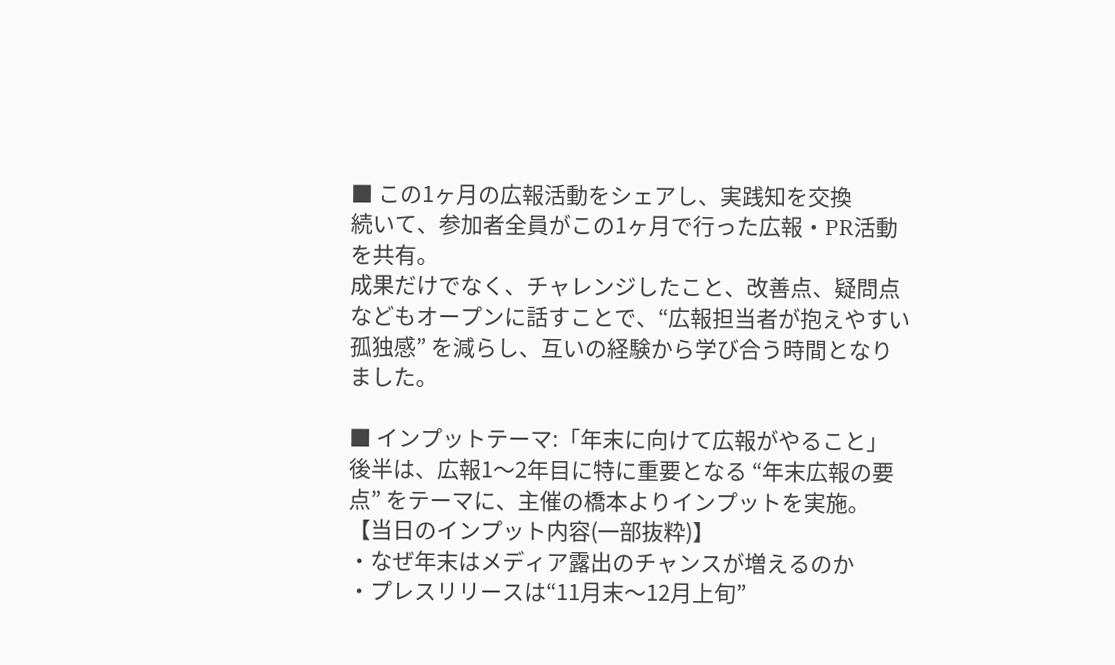■ この1ヶ月の広報活動をシェアし、実践知を交換
続いて、参加者全員がこの1ヶ月で行った広報・PR活動を共有。
成果だけでなく、チャレンジしたこと、改善点、疑問点などもオープンに話すことで、“広報担当者が抱えやすい孤独感” を減らし、互いの経験から学び合う時間となりました。

■ インプットテーマ:「年末に向けて広報がやること」
後半は、広報1〜2年目に特に重要となる “年末広報の要点” をテーマに、主催の橋本よりインプットを実施。
【当日のインプット内容(一部抜粋)】
・なぜ年末はメディア露出のチャンスが増えるのか
・プレスリリースは“11月末〜12月上旬”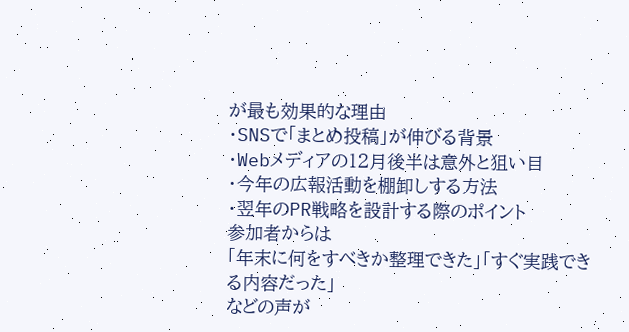が最も効果的な理由
・SNSで「まとめ投稿」が伸びる背景
・Webメディアの12月後半は意外と狙い目
・今年の広報活動を棚卸しする方法
・翌年のPR戦略を設計する際のポイント
参加者からは
「年末に何をすべきか整理できた」「すぐ実践できる内容だった」
などの声が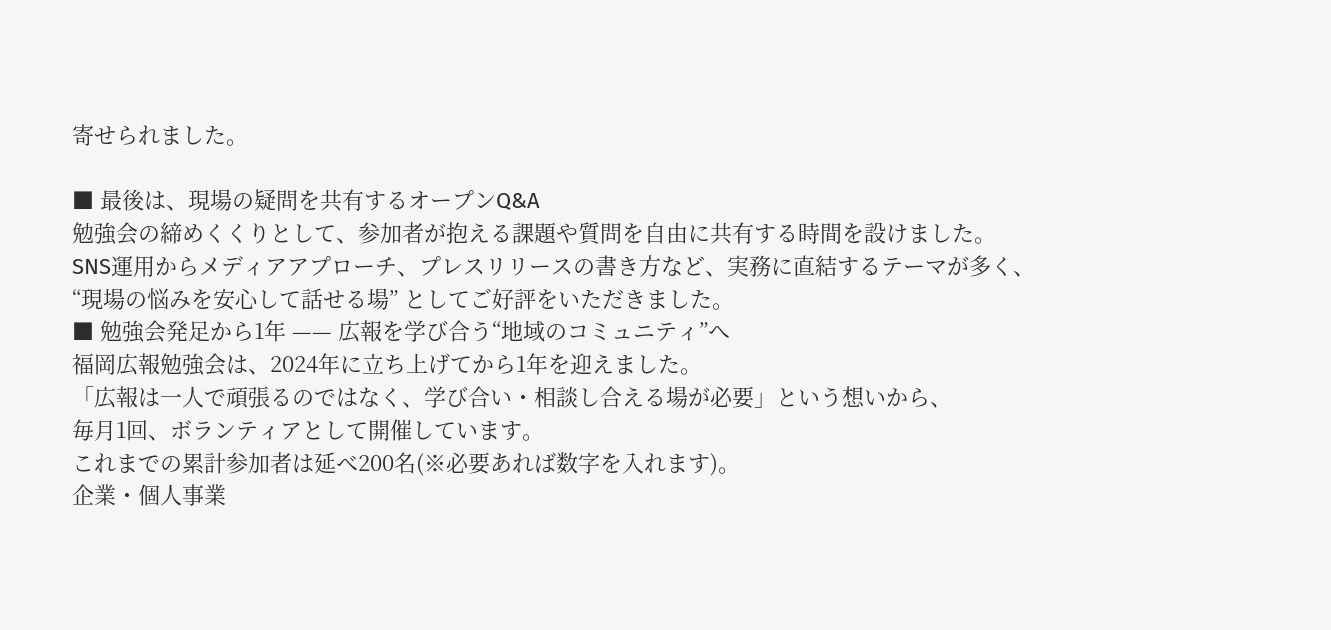寄せられました。

■ 最後は、現場の疑問を共有するオープンQ&A
勉強会の締めくくりとして、参加者が抱える課題や質問を自由に共有する時間を設けました。
SNS運用からメディアアプローチ、プレスリリースの書き方など、実務に直結するテーマが多く、
“現場の悩みを安心して話せる場” としてご好評をいただきました。
■ 勉強会発足から1年 —— 広報を学び合う“地域のコミュニティ”へ
福岡広報勉強会は、2024年に立ち上げてから1年を迎えました。
「広報は一人で頑張るのではなく、学び合い・相談し合える場が必要」という想いから、
毎月1回、ボランティアとして開催しています。
これまでの累計参加者は延べ200名(※必要あれば数字を入れます)。
企業・個人事業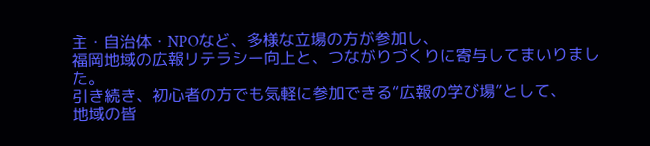主・自治体・NPOなど、多様な立場の方が参加し、
福岡地域の広報リテラシー向上と、つながりづくりに寄与してまいりました。
引き続き、初心者の方でも気軽に参加できる“広報の学び場”として、
地域の皆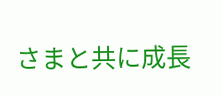さまと共に成長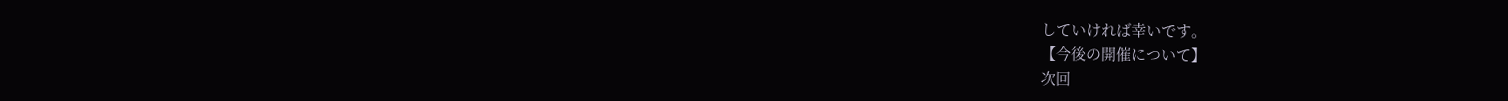していければ幸いです。
【今後の開催について】
次回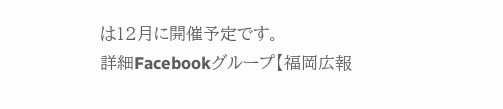は12月に開催予定です。
詳細Facebookグループ【福岡広報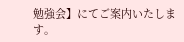勉強会】にてご案内いたします。